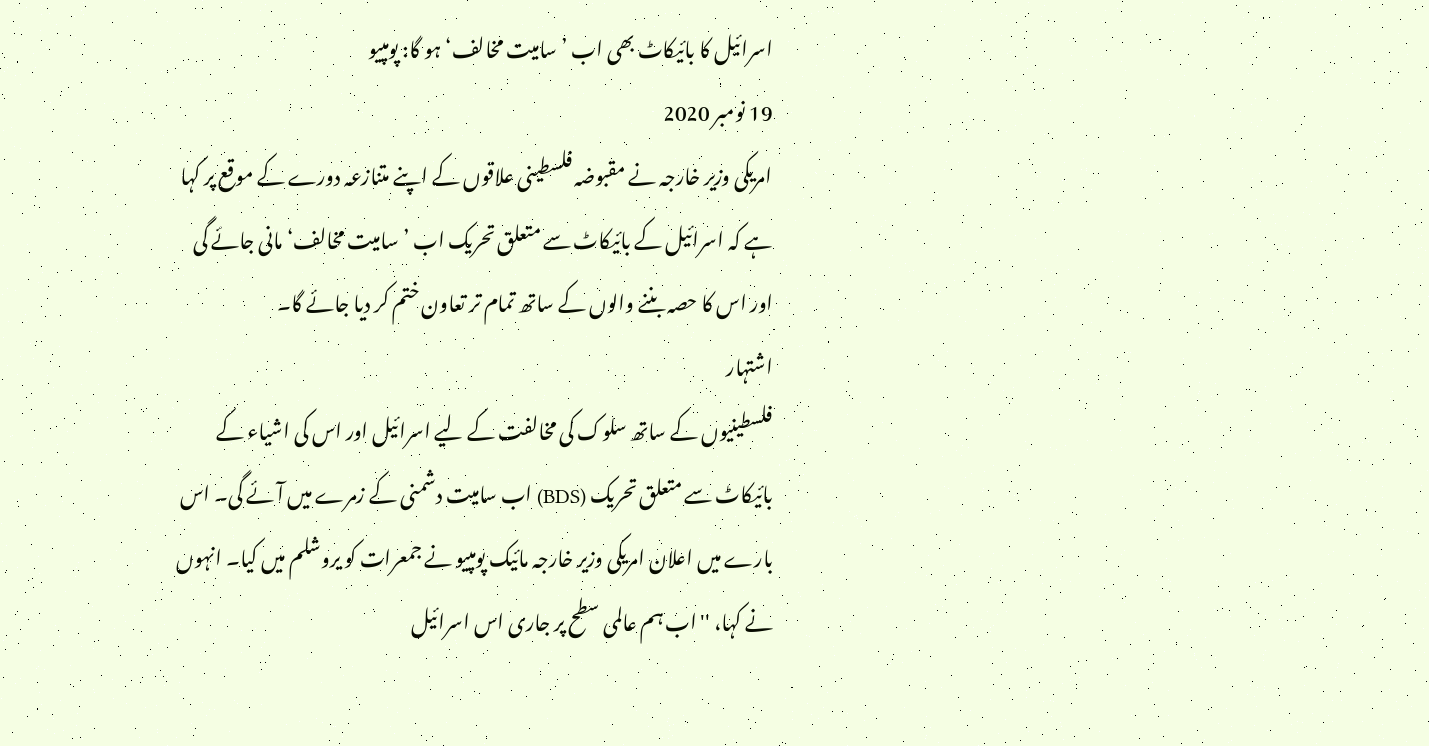اسرائيل کا بائيکاٹ بھی اب ’سامیت مخالف‘ ہو گا: پومپیو
19 نومبر 2020
امريکی وزير خارجہ نے مقبوضہ فلسطينی علاقوں کے اپنے متنازعہ دورے کے موقع پر کہا ہے کہ اسرائيل کے بائيکاٹ سے متعلق تحريک اب ’سامیت مخالف‘ مانی جائے گی اور اس کا حصہ بننے والوں کے ساتھ تمام تر تعاون ختم کر ديا جائے گا۔
اشتہار
فلسطينيوں کے ساتھ سلوک کی مخالفت کے ليے اسرائيل اور اس کی اشياء کے بائيکاٹ سے متعلق تحريک (BDS) اب ساميت دشمنی کے زمرے ميں آئے گی۔ اس بارے ميں اعلان امريکی وزير خارجہ مائيک پومپيو نے جمعرات کو يروشلم ميں کيا۔ انہوں نے کہا، ''اب ہم عالمی سطح پر جاری اس اسرائيل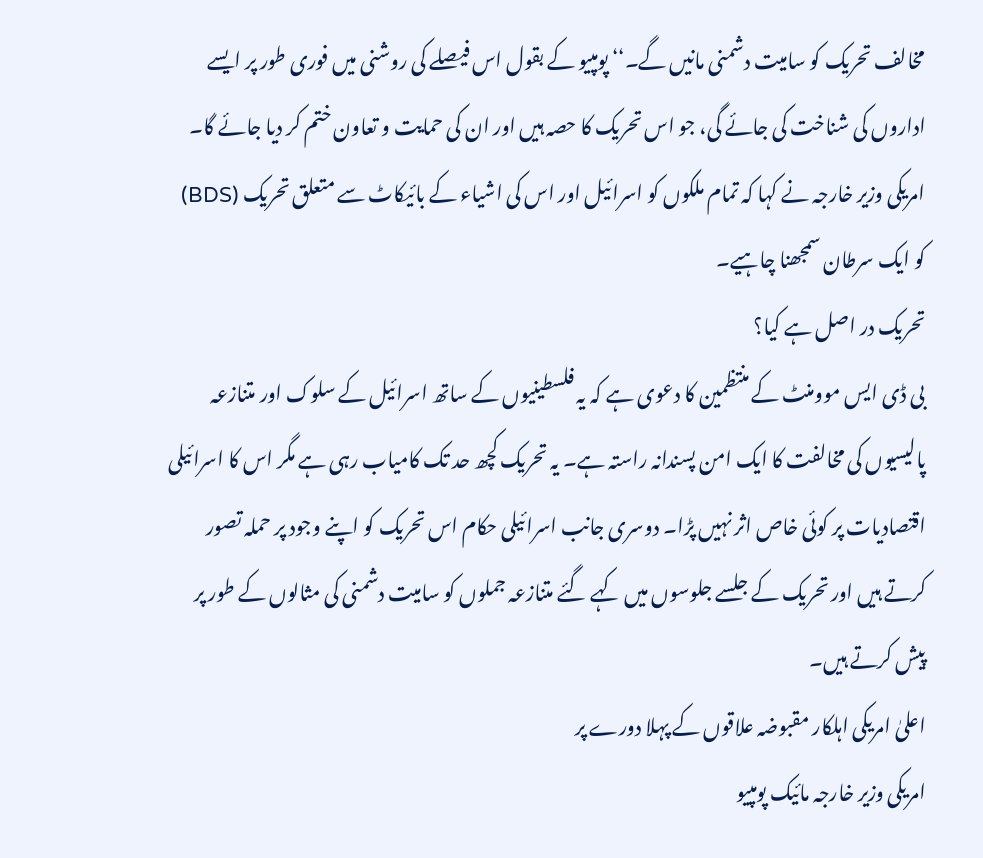مخالف تحريک کو ساميت دشمنی مانيں گے۔‘‘ پومپيو کے بقول اس فيصلے کی روشنی ميں فوری طور پر ايسے اداروں کی شناخت کی جائے گی، جو اس تحريک کا حصہ ہيں اور ان کی حمايت و تعاون ختم کر ديا جائے گا۔ امريکی وزير خارجہ نے کہا کہ تمام ملکوں کو اسرائيل اور اس کی اشياء کے بائيکاٹ سے متعلق تحريک (BDS) کو ايک سرطان سمجھنا چاہيے۔
تحريک در اصل ہے کيا؟
بی ڈی ايس موومنٹ کے منتظمين کا دعوی ہے کہ يہ فلسطينيوں کے ساتھ اسرائيل کے سلوک اور متنازعہ پاليسيوں کی مخالفت کا ايک امن پسندانہ راستہ ہے۔ يہ تحريک کچھ حد تک کامياب رہی ہے مگر اس کا اسرائيلی اقتصاديات پر کوئی خاص اثر نہيں پڑا۔ دوسری جانب اسرائيلی حکام اس تحريک کو اپنے وجود پر حملہ تصور کرتے ہيں اور تحريک کے جلسے جلوسوں ميں کہے گئے متنازعہ جملوں کو ساميت دشمنی کی مثالوں کے طور پر پيش کرتے ہيں۔
اعلیٰ امريکی اہلکار مقبوضہ علاقوں کے پہلا دورے پر
امريکی وزير خارجہ مائيک پومپيو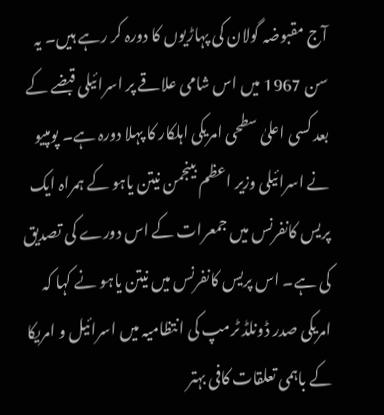آج مقبوضہ گولان کی پہاڑيوں کا دورہ کر رہے ہيں۔ يہ سن 1967 ميں اس شامی علاقے پر اسرائیلی قبضے کے بعد کسی اعلیٰ سطحی امريکی اہلکار کا پہلا دورہ ہے۔ پومپيو نے اسرائيلی وزير اعظم بينجمن نيتن ياہو کے ہمراہ ايک پريس کانفرنس ميں جمعرات کے اس دورے کی تصديق کی ہے۔ اس پريس کانفرنس ميں نيتن ياہو نے کہا کہ امريکی صدر ڈونلڈ ٹرمپ کی انتظاميہ ميں اسرائيل و امريکا کے باہمی تعلقات کافی بہتر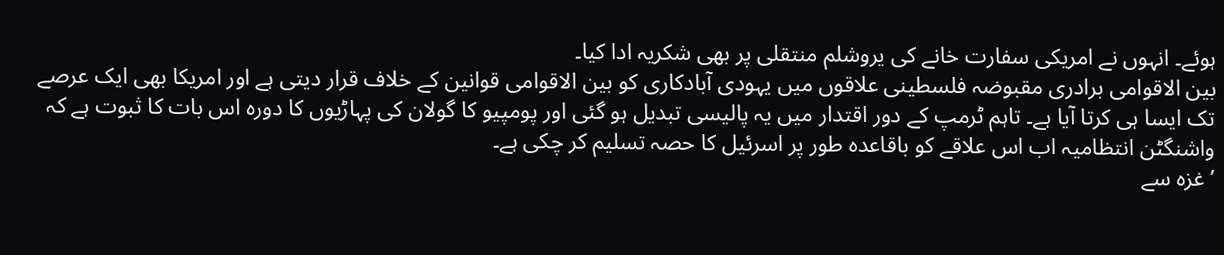ہوئے۔ انہوں نے امريکی سفارت خانے کی يروشلم منتقلی پر بھی شکريہ ادا کيا۔
بين الاقوامی برادری مقبوضہ فلسطينی علاقوں ميں يہودی آبادکاری کو بين الاقوامی قوانين کے خلاف قرار ديتی ہے اور امريکا بھی ايک عرصے تک ايسا ہی کرتا آيا ہے۔ تاہم ٹرمپ کے دور اقتدار ميں يہ پاليسی تبديل ہو گئی اور پومپيو کا گولان کی پہاڑيوں کا دورہ اس بات کا ثبوت ہے کہ واشنگٹن انتظاميہ اب اس علاقے کو باقاعدہ طور پر اسرئيل کا حصہ تسليم کر چکی ہے۔
’غزہ سے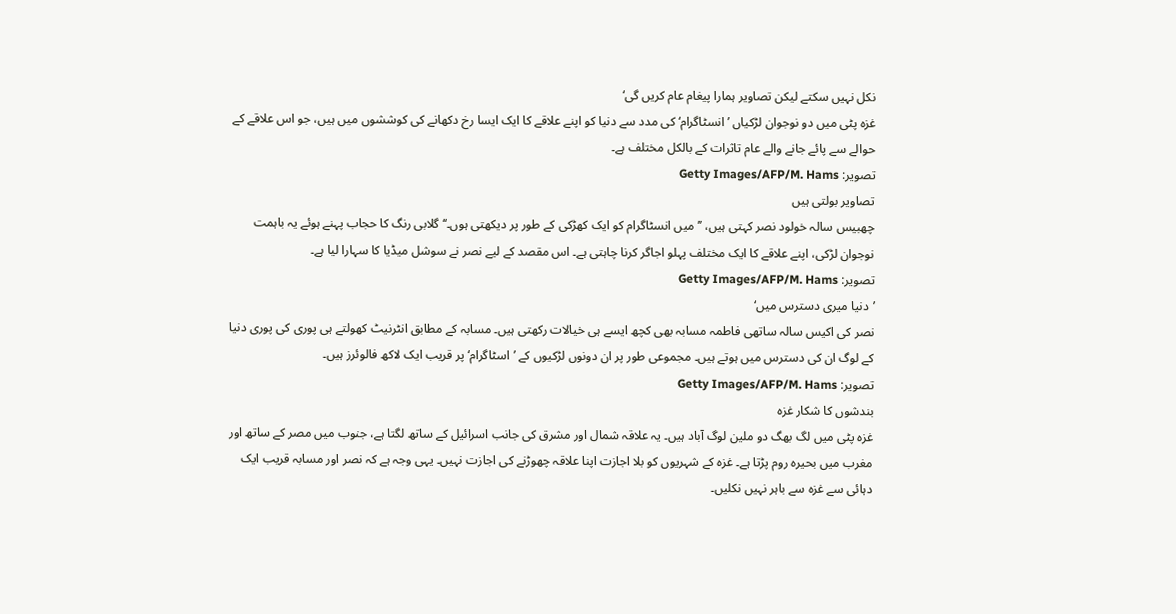نکل نہيں سکتے ليکن تصاوير ہمارا پيغام عام کريں گی‘
غزہ پٹی ميں دو نوجوان لڑکياں ’انسٹاگرام‘ کی مدد سے دنيا کو اپنے علاقے کا ايک ايسا رخ دکھانے کی کوششوں ميں ہيں، جو اس علاقے کے حوالے سے پائے جانے والے عام تاثرات کے بالکل مختلف ہے۔
تصویر: Getty Images/AFP/M. Hams
تصاوير بولتی ہيں
چھبيس سالہ خولود نصر کہتی ہيں، ’’ميں انسٹاگرام کو ايک کھڑکی کے طور پر ديکھتی ہوں۔‘‘ گلابی رنگ کا حجاب پہنے ہوئے يہ باہمت نوجوان لڑکی، اپنے علاقے کا ايک مختلف پہلو اجاگر کرنا چاہتی ہے۔ اس مقصد کے ليے نصر نے سوشل ميڈيا کا سہارا ليا ہے۔
تصویر: Getty Images/AFP/M. Hams
’دنيا ميری دسترس ميں‘
نصر کی اکيس سالہ ساتھی فاطمہ مسابہ بھی کچھ ايسے ہی خيالات رکھتی ہيں۔ مسابہ کے مطابق انٹرنيٹ کھولتے ہی پوری کی پوری دنيا کے لوگ ان کی دسترس ميں ہوتے ہيں۔ مجموعی طور پر ان دونوں لڑکيوں کے ’اسٹاگرام‘ پر قريب ايک لاکھ فالوئرز ہيں۔
تصویر: Getty Images/AFP/M. Hams
بندشوں کا شکار غزہ
غزہ پٹی ميں لگ بھگ دو ملين لوگ آباد ہيں۔ يہ علاقہ شمال اور مشرق کی جانب اسرائيل کے ساتھ لگتا ہے، جنوب ميں مصر کے ساتھ اور مغرب ميں بحيرہ روم پڑتا ہے۔ غزہ کے شہريوں کو بلا اجازت اپنا علاقہ چھوڑنے کی اجازت نہيں۔ يہی وجہ ہے کہ نصر اور مسابہ قريب ايک دہائی سے غزہ سے باہر نہيں نکليں۔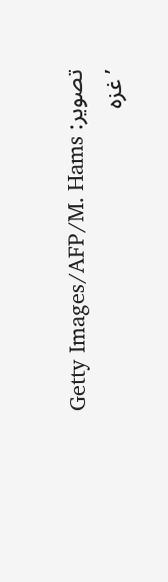تصویر: Getty Images/AFP/M. Hams
’غزہ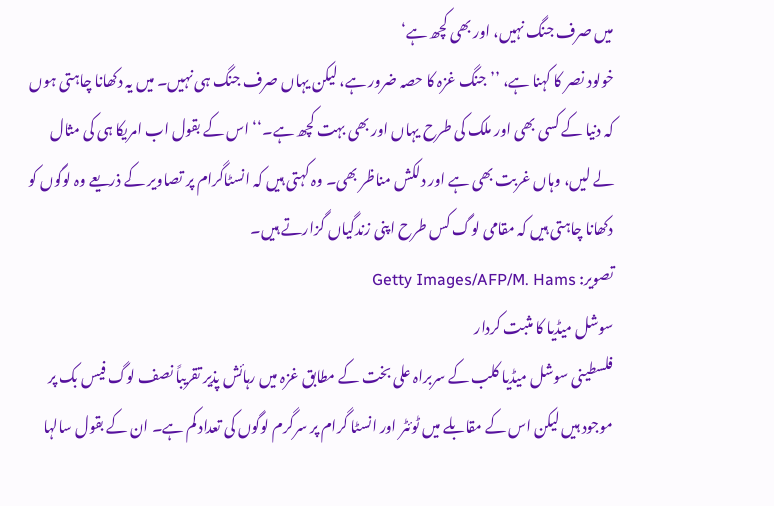ميں صرف جنگ نہيں، اور بھی کچھ ہے‘
خولود نصر کا کہنا ہے، ’’جنگ غزہ کا حصہ ضرور ہے، ليکن يہاں صرف جنگ ہی نہيں۔ ميں يہ دکھانا چاہتی ہوں کہ دنيا کے کسی بھی اور ملک کی طرح يہاں اور بھی بہت کچھ ہے۔‘‘ اس کے بقول اب امريکا ہی کی مثال لے ليں، وہاں غربت بھی ہے اور دلکش مناظر بھی۔ وہ کہتی ہيں کہ انسٹاگرام پر تصاوير کے ذريعے وہ لوگوں کو دکھانا چاہتی ہيں کہ مقامی لوگ کس طرح اپنی زندگياں گزارتے ہيں۔
تصویر: Getty Images/AFP/M. Hams
سوشل ميڈيا کا مثبت کردار
فلسطينی سوشل ميڈيا کلب کے سربراہ علی بخت کے مطابق غزہ ميں رہائش پذير تقريباً نصف لوگ فيس بک پر موجود ہيں ليکن اس کے مقابلے ميں ٹوئٹر اور انسٹا گرام پر سرگرم لوگوں کی تعداد کم ہے۔ ان کے بقول سالہا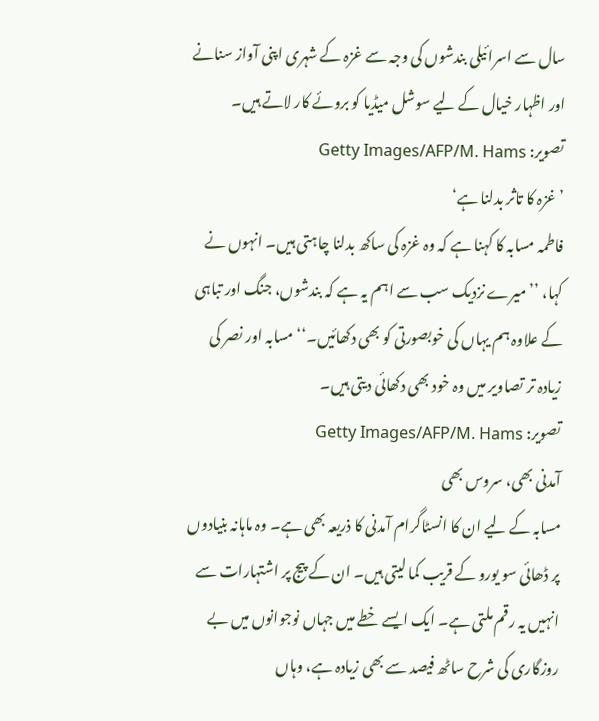سال سے اسرائيلی بندشوں کی وجہ سے غزہ کے شہری اپنی آواز سنانے اور اظہار خيال کے ليے سوشل ميڈيا کو بروئے کار لاتے ہيں۔
تصویر: Getty Images/AFP/M. Hams
’غزہ کا تاثر بدلنا ہے‘
فاطمہ مسابہ کا کہنا ہے کہ وہ غزہ کی ساکھ بدلنا چاہتی ہيں۔ انہوں نے کہا، ’’ميرے نزديک سب سے اہم يہ ہے کہ بندشوں، جنگ اور تباہی کے علاوہ ہم يہاں کی خوبصورتی کو بھی دکھائيں۔‘‘ مسابہ اور نصر کی زيادہ تر تصاوير ميں وہ خود بھی دکھائی ديتی ہيں۔
تصویر: Getty Images/AFP/M. Hams
آمدنی بھی، سروس بھی
مسابہ کے ليے ان کا انسٹاگرام آمدنی کا ذريعہ بھی ہے۔ وہ ماہانہ بنيادوں پر ڈھائی سو يورو کے قريب کما ليتی ہيں۔ ان کے پيج پر اشتہارات سے انہيں يہ رقم ملتی ہے۔ ايک ايسے خطے ميں جہاں نوجوانوں ميں بے روزگاری کی شرح ساٹھ فيصد سے بھی زيادہ ہے، وہاں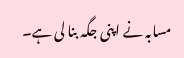مسابہ نے اپنی جگہ بنا لی ہے۔